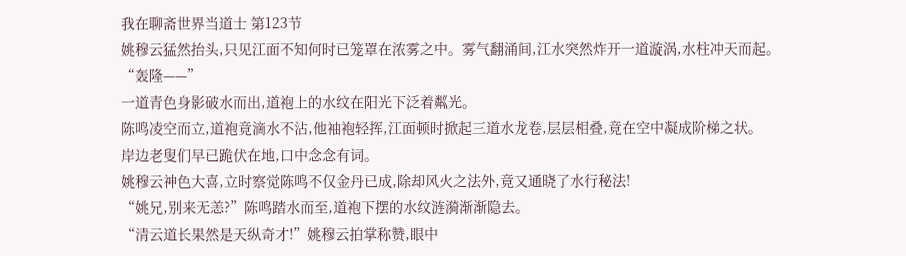我在聊斋世界当道士 第123节
姚穆云猛然抬头,只见江面不知何时已笼罩在浓雾之中。雾气翻涌间,江水突然炸开一道漩涡,水柱冲天而起。
“轰隆——”
一道青色身影破水而出,道袍上的水纹在阳光下泛着粼光。
陈鸣凌空而立,道袍竟滴水不沾,他袖袍轻挥,江面顿时掀起三道水龙卷,层层相叠,竟在空中凝成阶梯之状。
岸边老叟们早已跪伏在地,口中念念有词。
姚穆云神色大喜,立时察觉陈鸣不仅金丹已成,除却风火之法外,竟又通晓了水行秘法!
“姚兄,别来无恙?”陈鸣踏水而至,道袍下摆的水纹涟漪渐渐隐去。
“清云道长果然是天纵奇才!”姚穆云拍掌称赞,眼中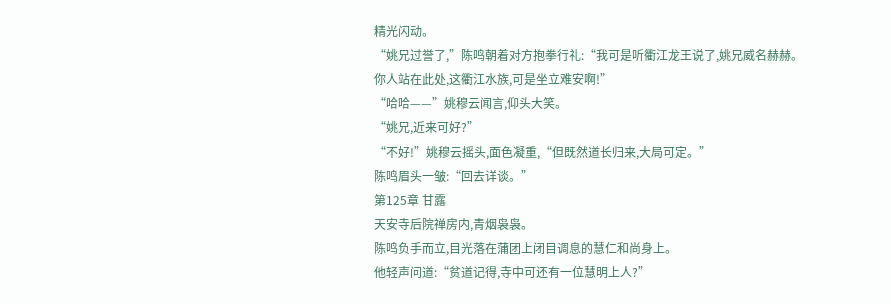精光闪动。
“姚兄过誉了,”陈鸣朝着对方抱拳行礼:“我可是听衢江龙王说了,姚兄威名赫赫。
你人站在此处,这衢江水族,可是坐立难安啊!”
“哈哈——”姚穆云闻言,仰头大笑。
“姚兄,近来可好?”
“不好!”姚穆云摇头,面色凝重,“但既然道长归来,大局可定。”
陈鸣眉头一皱:“回去详谈。”
第125章 甘露
天安寺后院禅房内,青烟袅袅。
陈鸣负手而立,目光落在蒲团上闭目调息的慧仁和尚身上。
他轻声问道:“贫道记得,寺中可还有一位慧明上人?”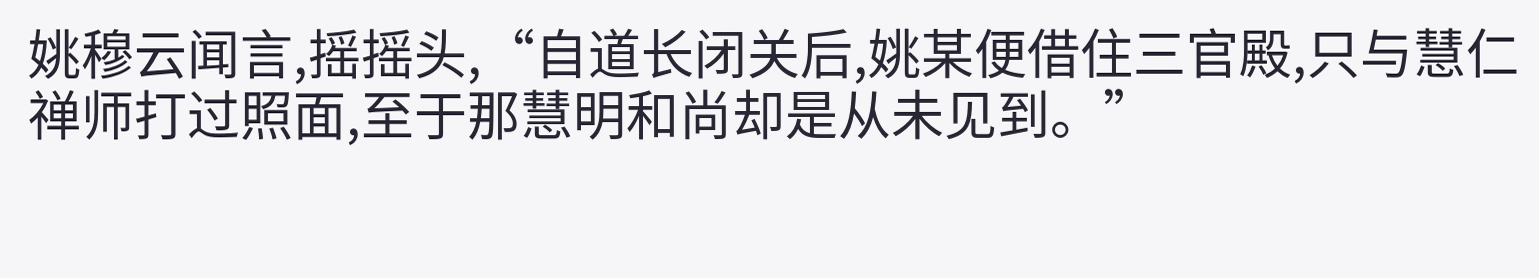姚穆云闻言,摇摇头,“自道长闭关后,姚某便借住三官殿,只与慧仁禅师打过照面,至于那慧明和尚却是从未见到。”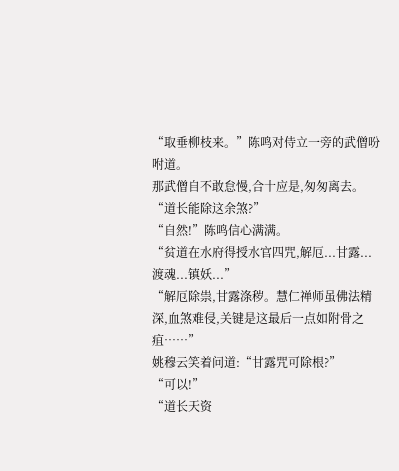“取垂柳枝来。”陈鸣对侍立一旁的武僧吩咐道。
那武僧自不敢怠慢,合十应是,匆匆离去。
“道长能除这余煞?”
“自然!”陈鸣信心满满。
“贫道在水府得授水官四咒,解厄...甘露...渡魂...镇妖...”
“解厄除祟,甘露涤秽。慧仁禅师虽佛法精深,血煞难侵,关键是这最后一点如附骨之疽……”
姚穆云笑着问道:“甘露咒可除根?”
“可以!”
“道长天资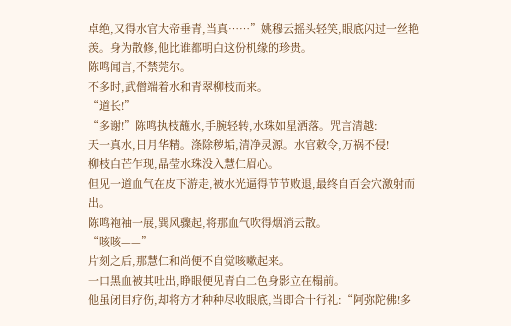卓绝,又得水官大帝垂青,当真……”姚穆云摇头轻笑,眼底闪过一丝艳羡。身为散修,他比谁都明白这份机缘的珍贵。
陈鸣闻言,不禁莞尔。
不多时,武僧端着水和青翠柳枝而来。
“道长!”
“多谢!”陈鸣执枝蘸水,手腕轻转,水珠如星洒落。咒言清越:
天一真水,日月华精。涤除秽垢,清净灵源。水官敕令,万祸不侵!
柳枝白芒乍现,晶莹水珠没入慧仁眉心。
但见一道血气在皮下游走,被水光逼得节节败退,最终自百会穴激射而出。
陈鸣袍袖一展,巽风骤起,将那血气吹得烟消云散。
“咳咳——”
片刻之后,那慧仁和尚便不自觉咳嗽起来。
一口黑血被其吐出,睁眼便见青白二色身影立在榻前。
他虽闭目疗伤,却将方才种种尽收眼底,当即合十行礼:“阿弥陀佛!多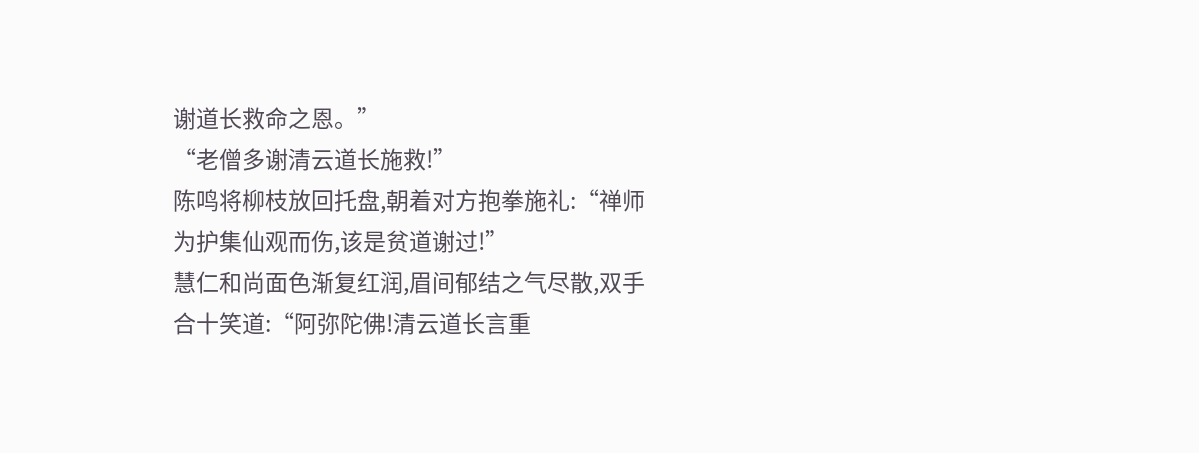谢道长救命之恩。”
“老僧多谢清云道长施救!”
陈鸣将柳枝放回托盘,朝着对方抱拳施礼:“禅师为护集仙观而伤,该是贫道谢过!”
慧仁和尚面色渐复红润,眉间郁结之气尽散,双手合十笑道:“阿弥陀佛!清云道长言重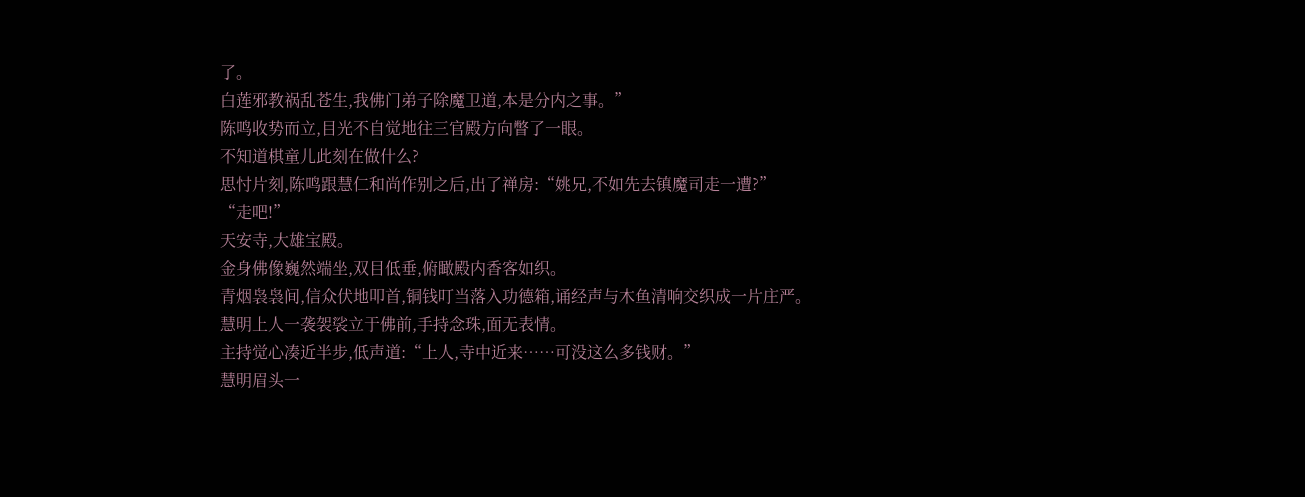了。
白莲邪教祸乱苍生,我佛门弟子除魔卫道,本是分内之事。”
陈鸣收势而立,目光不自觉地往三官殿方向瞥了一眼。
不知道棋童儿此刻在做什么?
思忖片刻,陈鸣跟慧仁和尚作别之后,出了禅房:“姚兄,不如先去镇魔司走一遭?”
“走吧!”
天安寺,大雄宝殿。
金身佛像巍然端坐,双目低垂,俯瞰殿内香客如织。
青烟袅袅间,信众伏地叩首,铜钱叮当落入功德箱,诵经声与木鱼清响交织成一片庄严。
慧明上人一袭袈裟立于佛前,手持念珠,面无表情。
主持觉心凑近半步,低声道:“上人,寺中近来……可没这么多钱财。”
慧明眉头一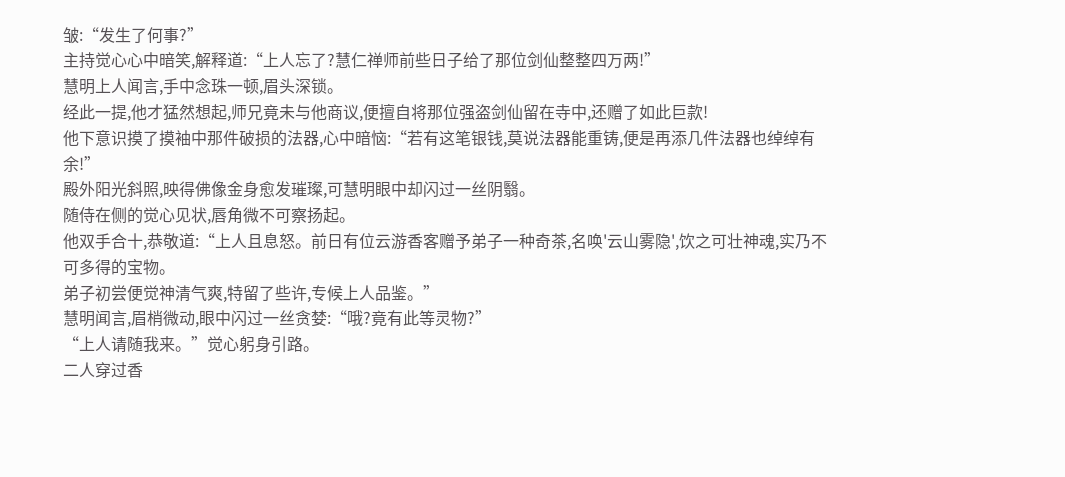皱:“发生了何事?”
主持觉心心中暗笑,解释道:“上人忘了?慧仁禅师前些日子给了那位剑仙整整四万两!”
慧明上人闻言,手中念珠一顿,眉头深锁。
经此一提,他才猛然想起,师兄竟未与他商议,便擅自将那位强盗剑仙留在寺中,还赠了如此巨款!
他下意识摸了摸袖中那件破损的法器,心中暗恼:“若有这笔银钱,莫说法器能重铸,便是再添几件法器也绰绰有余!”
殿外阳光斜照,映得佛像金身愈发璀璨,可慧明眼中却闪过一丝阴翳。
随侍在侧的觉心见状,唇角微不可察扬起。
他双手合十,恭敬道:“上人且息怒。前日有位云游香客赠予弟子一种奇茶,名唤'云山雾隐',饮之可壮神魂,实乃不可多得的宝物。
弟子初尝便觉神清气爽,特留了些许,专候上人品鉴。”
慧明闻言,眉梢微动,眼中闪过一丝贪婪:“哦?竟有此等灵物?”
“上人请随我来。”觉心躬身引路。
二人穿过香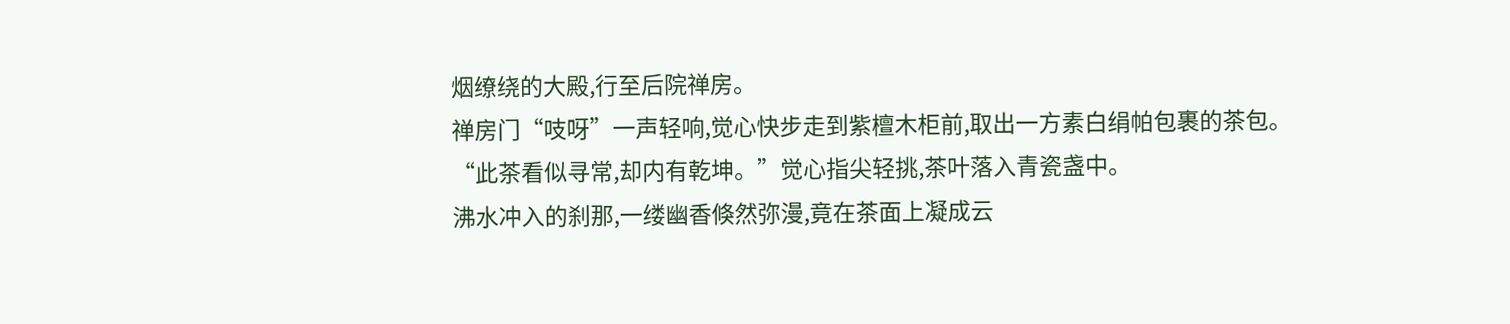烟缭绕的大殿,行至后院禅房。
禅房门“吱呀”一声轻响,觉心快步走到紫檀木柜前,取出一方素白绢帕包裹的茶包。
“此茶看似寻常,却内有乾坤。”觉心指尖轻挑,茶叶落入青瓷盏中。
沸水冲入的刹那,一缕幽香倏然弥漫,竟在茶面上凝成云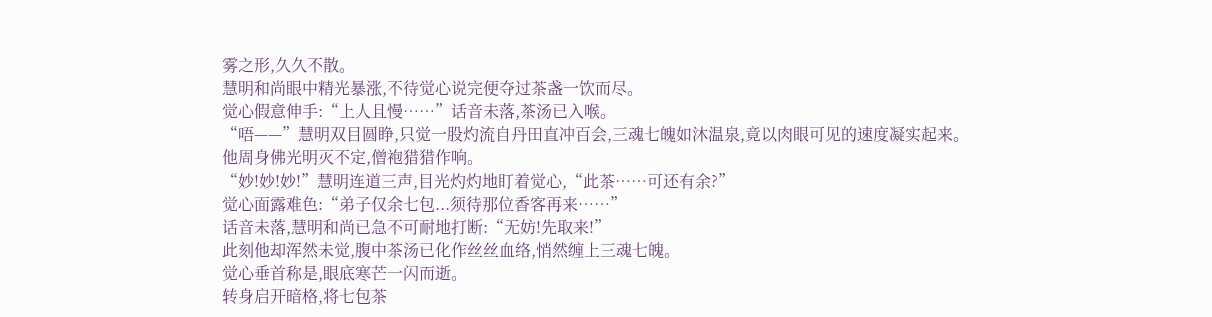雾之形,久久不散。
慧明和尚眼中精光暴涨,不待觉心说完便夺过茶盏一饮而尽。
觉心假意伸手:“上人且慢……”话音未落,茶汤已入喉。
“唔——”慧明双目圆睁,只觉一股灼流自丹田直冲百会,三魂七魄如沐温泉,竟以肉眼可见的速度凝实起来。
他周身佛光明灭不定,僧袍猎猎作响。
“妙!妙!妙!”慧明连道三声,目光灼灼地盯着觉心,“此茶……可还有余?”
觉心面露难色:“弟子仅余七包...须待那位香客再来……”
话音未落,慧明和尚已急不可耐地打断:“无妨!先取来!”
此刻他却浑然未觉,腹中茶汤已化作丝丝血络,悄然缠上三魂七魄。
觉心垂首称是,眼底寒芒一闪而逝。
转身启开暗格,将七包茶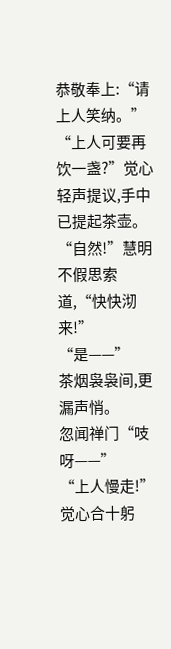恭敬奉上:“请上人笑纳。”
“上人可要再饮一盏?”觉心轻声提议,手中已提起茶壶。
“自然!”慧明不假思索道,“快快沏来!”
“是——”
茶烟袅袅间,更漏声悄。
忽闻禅门“吱呀——”
“上人慢走!”觉心合十躬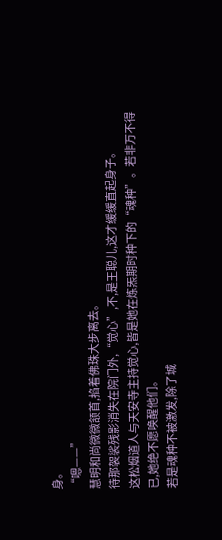身。
“嗯——”
慧明和尚微微颔首,掐着佛珠大步离去。
待那袈裟残影消失在院门外,“觉心”,不,是王聪儿,这才缓缓直起身子。
这松烟道人与天安寺主持觉心,皆是她在炼炁期时种下的“魂种”。若非万不得已,她绝不愿唤醒他们。
若是魂种不被激发,除了城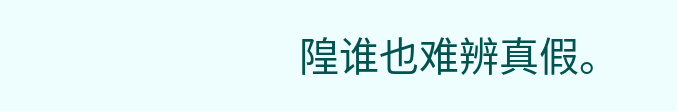隍谁也难辨真假。